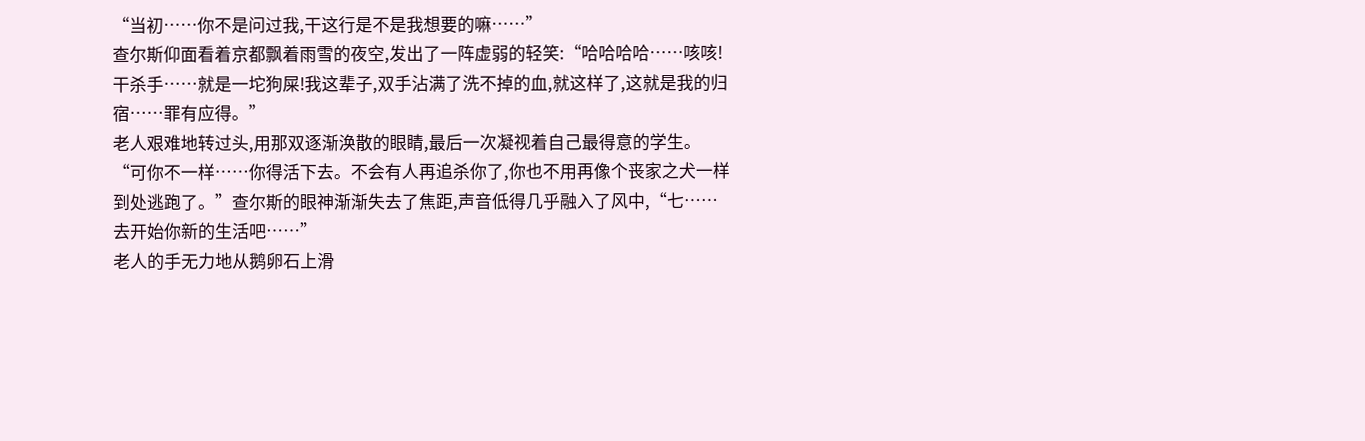“当初……你不是问过我,干这行是不是我想要的嘛……”
查尔斯仰面看着京都飘着雨雪的夜空,发出了一阵虚弱的轻笑:“哈哈哈哈……咳咳!干杀手……就是一坨狗屎!我这辈子,双手沾满了洗不掉的血,就这样了,这就是我的归宿……罪有应得。”
老人艰难地转过头,用那双逐渐涣散的眼睛,最后一次凝视着自己最得意的学生。
“可你不一样……你得活下去。不会有人再追杀你了,你也不用再像个丧家之犬一样到处逃跑了。”查尔斯的眼神渐渐失去了焦距,声音低得几乎融入了风中,“七……去开始你新的生活吧……”
老人的手无力地从鹅卵石上滑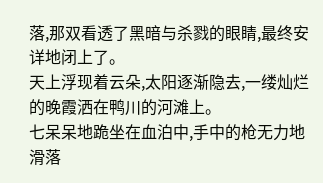落,那双看透了黑暗与杀戮的眼睛,最终安详地闭上了。
天上浮现着云朵,太阳逐渐隐去,一缕灿烂的晚霞洒在鸭川的河滩上。
七呆呆地跪坐在血泊中,手中的枪无力地滑落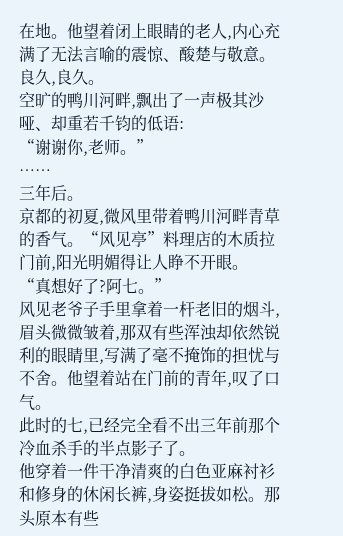在地。他望着闭上眼睛的老人,内心充满了无法言喻的震惊、酸楚与敬意。
良久,良久。
空旷的鸭川河畔,飘出了一声极其沙哑、却重若千钧的低语:
“谢谢你,老师。”
……
三年后。
京都的初夏,微风里带着鸭川河畔青草的香气。“风见亭”料理店的木质拉门前,阳光明媚得让人睁不开眼。
“真想好了?阿七。”
风见老爷子手里拿着一杆老旧的烟斗,眉头微微皱着,那双有些浑浊却依然锐利的眼睛里,写满了毫不掩饰的担忧与不舍。他望着站在门前的青年,叹了口气。
此时的七,已经完全看不出三年前那个冷血杀手的半点影子了。
他穿着一件干净清爽的白色亚麻衬衫和修身的休闲长裤,身姿挺拔如松。那头原本有些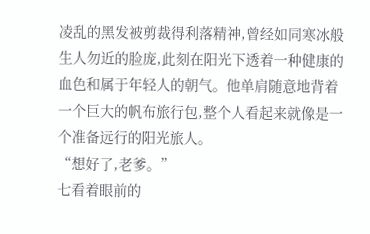凌乱的黑发被剪裁得利落精神,曾经如同寒冰般生人勿近的脸庞,此刻在阳光下透着一种健康的血色和属于年轻人的朝气。他单肩随意地背着一个巨大的帆布旅行包,整个人看起来就像是一个准备远行的阳光旅人。
“想好了,老爹。”
七看着眼前的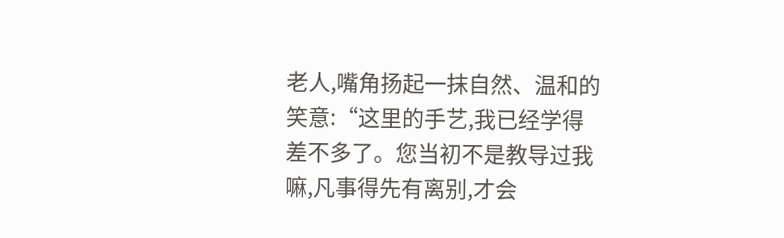老人,嘴角扬起一抹自然、温和的笑意:“这里的手艺,我已经学得差不多了。您当初不是教导过我嘛,凡事得先有离别,才会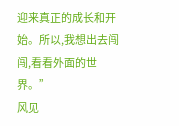迎来真正的成长和开始。所以,我想出去闯闯,看看外面的世界。”
风见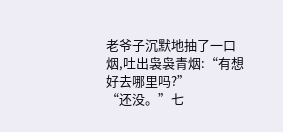老爷子沉默地抽了一口烟,吐出袅袅青烟:“有想好去哪里吗?”
“还没。”七